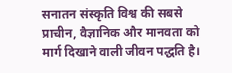सनातन संस्कृति विश्व की सबसे प्राचीन, वैज्ञानिक और मानवता को मार्ग दिखाने वाली जीवन पद्धति है।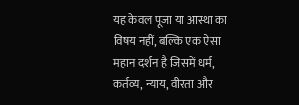यह केवल पूजा या आस्था का विषय नहीं, बल्कि एक ऐसा महान दर्शन है जिसमें धर्म, कर्तव्य, न्याय, वीरता और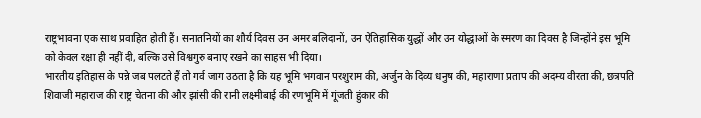राष्ट्रभावना एक साथ प्रवाहित होती हैं। सनातनियों का शौर्य दिवस उन अमर बलिदानों, उन ऐतिहासिक युद्धों और उन योद्धाओं के स्मरण का दिवस है जिन्होंने इस भूमि को केवल रक्षा ही नहीं दी, बल्कि उसे विश्वगुरु बनाए रखने का साहस भी दिया।
भारतीय इतिहास के पन्ने जब पलटते हैं तो गर्व जाग उठता है कि यह भूमि भगवान परशुराम की, अर्जुन के दिव्य धनुष की, महाराणा प्रताप की अदम्य वीरता की, छत्रपति शिवाजी महाराज की राष्ट्र चेतना की और झांसी की रानी लक्ष्मीबाई की रणभूमि में गूंजती हुंकार की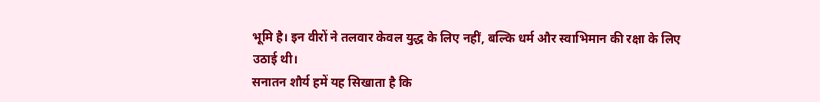भूमि है। इन वीरों ने तलवार केवल युद्ध के लिए नहीं, बल्कि धर्म और स्वाभिमान की रक्षा के लिए उठाई थी।
सनातन शौर्य हमें यह सिखाता है कि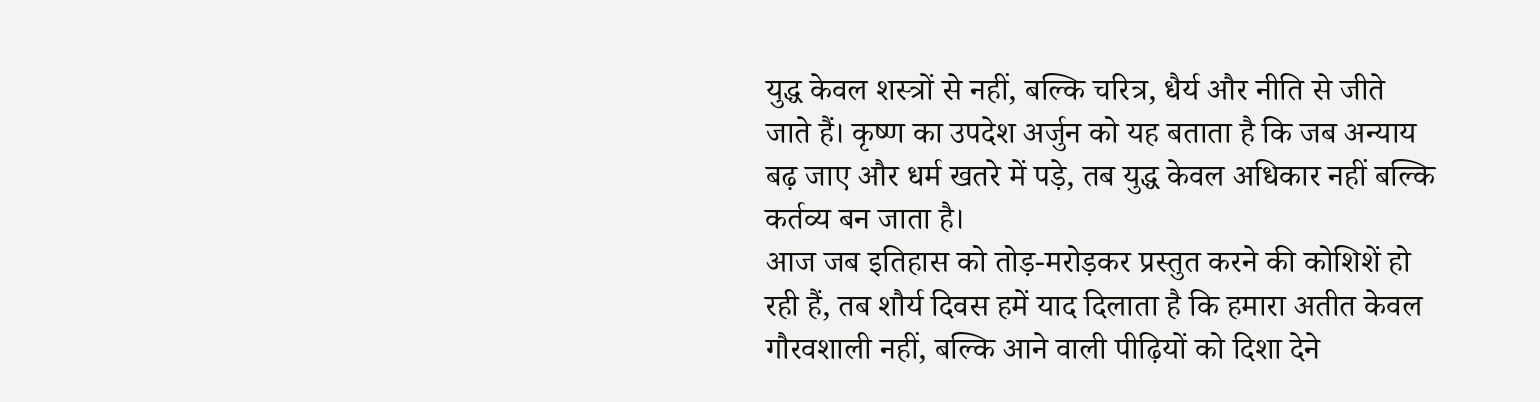युद्ध केवल शस्त्रों से नहीं, बल्कि चरित्र, धैर्य और नीति से जीते जाते हैं। कृष्ण का उपदेश अर्जुन को यह बताता है कि जब अन्याय बढ़ जाए और धर्म खतरे में पड़े, तब युद्ध केवल अधिकार नहीं बल्कि कर्तव्य बन जाता है।
आज जब इतिहास को तोड़-मरोड़कर प्रस्तुत करने की कोशिशें हो रही हैं, तब शौर्य दिवस हमें याद दिलाता है कि हमारा अतीत केवल गौरवशाली नहीं, बल्कि आने वाली पीढ़ियों को दिशा देने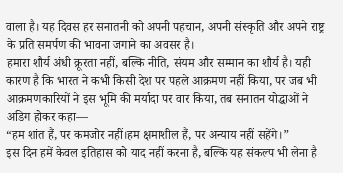वाला है। यह दिवस हर सनातनी को अपनी पहचान, अपनी संस्कृति और अपने राष्ट्र के प्रति समर्पण की भावना जगाने का अवसर है।
हमारा शौर्य अंधी क्रूरता नहीं, बल्कि नीति, संयम और सम्मान का शौर्य है। यही कारण है कि भारत ने कभी किसी देश पर पहले आक्रमण नहीं किया, पर जब भी आक्रमणकारियों ने इस भूमि की मर्यादा पर वार किया, तब सनातन योद्धाओं ने अडिग होकर कहा—
“हम शांत हैं, पर कमजोर नहीं।हम क्षमाशील हैं, पर अन्याय नहीं सहेंगे।”
इस दिन हमें केवल इतिहास को याद नहीं करना है, बल्कि यह संकल्प भी लेना है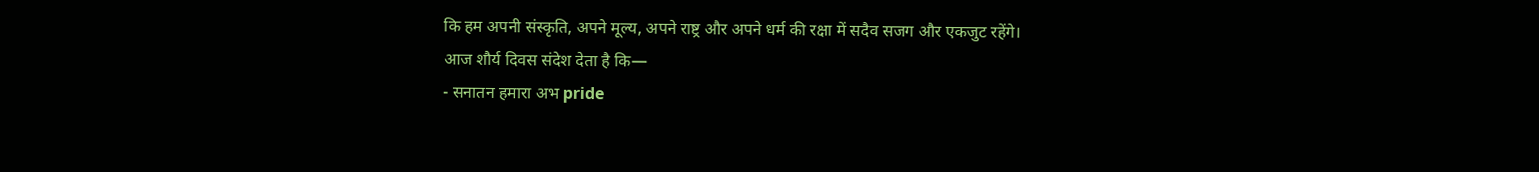कि हम अपनी संस्कृति, अपने मूल्य, अपने राष्ट्र और अपने धर्म की रक्षा में सदैव सजग और एकजुट रहेंगे।
आज शौर्य दिवस संदेश देता है कि—
- सनातन हमारा अभ pride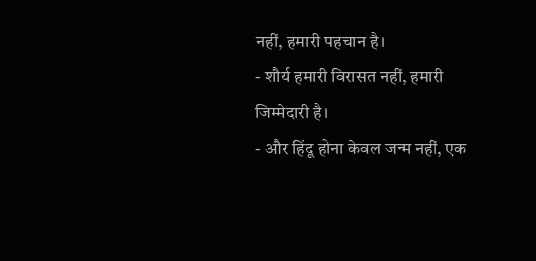नहीं, हमारी पहचान है।
- शौर्य हमारी विरासत नहीं, हमारी जिम्मेदारी है।
- और हिंदू होना केवल जन्म नहीं, एक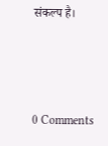संकल्प है।



0 Comments